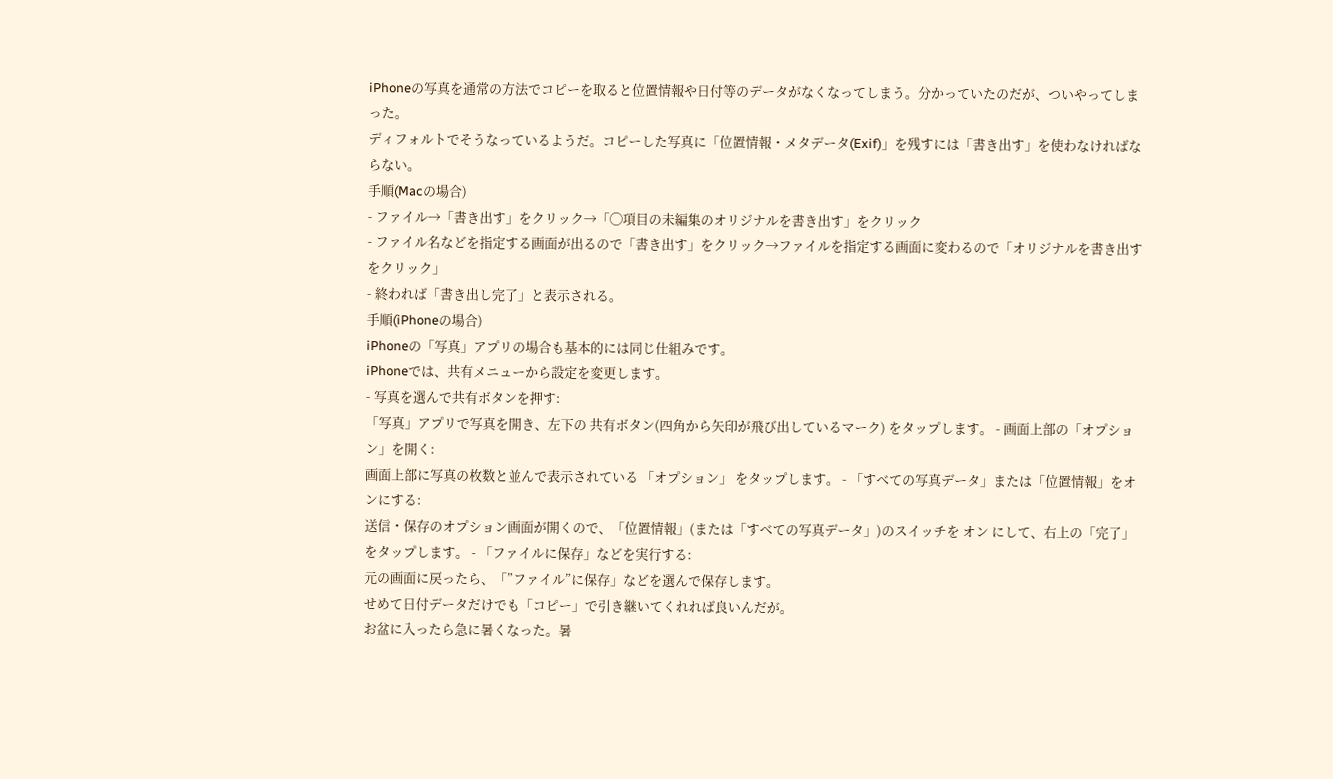iPhoneの写真を通常の方法でコピーを取ると位置情報や日付等のデータがなくなってしまう。分かっていたのだが、ついやってしまった。
ディフォルトでそうなっているようだ。コピーした写真に「位置情報・メタデータ(Exif)」を残すには「書き出す」を使わなければならない。
手順(Macの場合)
- ファイル→「書き出す」をクリック→「◯項目の未編集のオリジナルを書き出す」をクリック
- ファイル名などを指定する画面が出るので「書き出す」をクリック→ファイルを指定する画面に変わるので「オリジナルを書き出すをクリック」
- 終われば「書き出し完了」と表示される。
手順(iPhoneの場合)
iPhoneの「写真」アプリの場合も基本的には同じ仕組みです。
iPhoneでは、共有メニューから設定を変更します。
- 写真を選んで共有ボタンを押す:
「写真」アプリで写真を開き、左下の 共有ボタン(四角から矢印が飛び出しているマーク) をタップします。 - 画面上部の「オプション」を開く:
画面上部に写真の枚数と並んで表示されている 「オプション」 をタップします。 - 「すべての写真データ」または「位置情報」をオンにする:
送信・保存のオプション画面が開くので、「位置情報」(または「すべての写真データ」)のスイッチを オン にして、右上の「完了」をタップします。 - 「ファイルに保存」などを実行する:
元の画面に戻ったら、「”ファイル”に保存」などを選んで保存します。
せめて日付データだけでも「コピー」で引き継いてくれれば良いんだが。
お盆に入ったら急に暑くなった。暑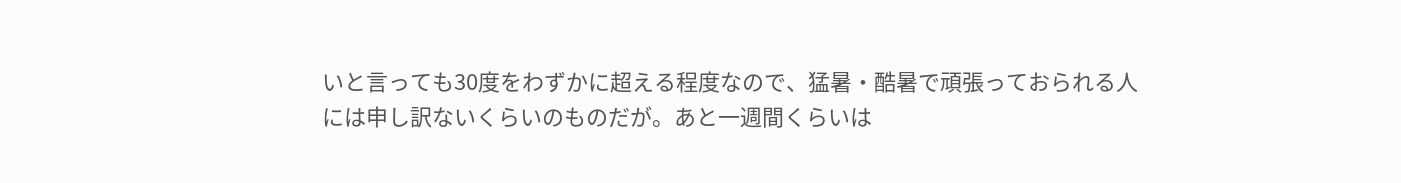いと言っても30度をわずかに超える程度なので、猛暑・酷暑で頑張っておられる人には申し訳ないくらいのものだが。あと一週間くらいは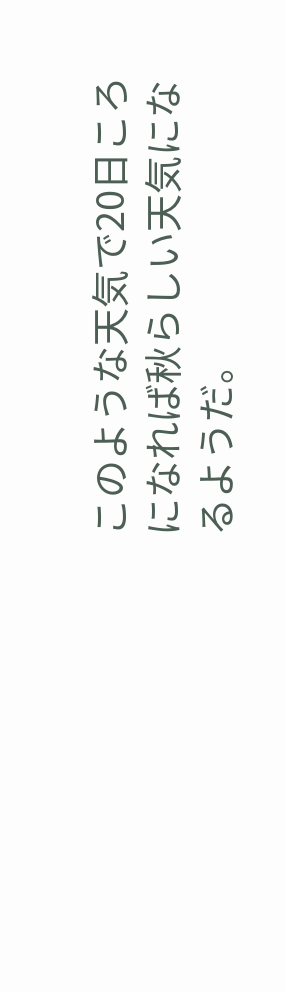このような天気で20日ころになれば秋らしい天気になるようだ。